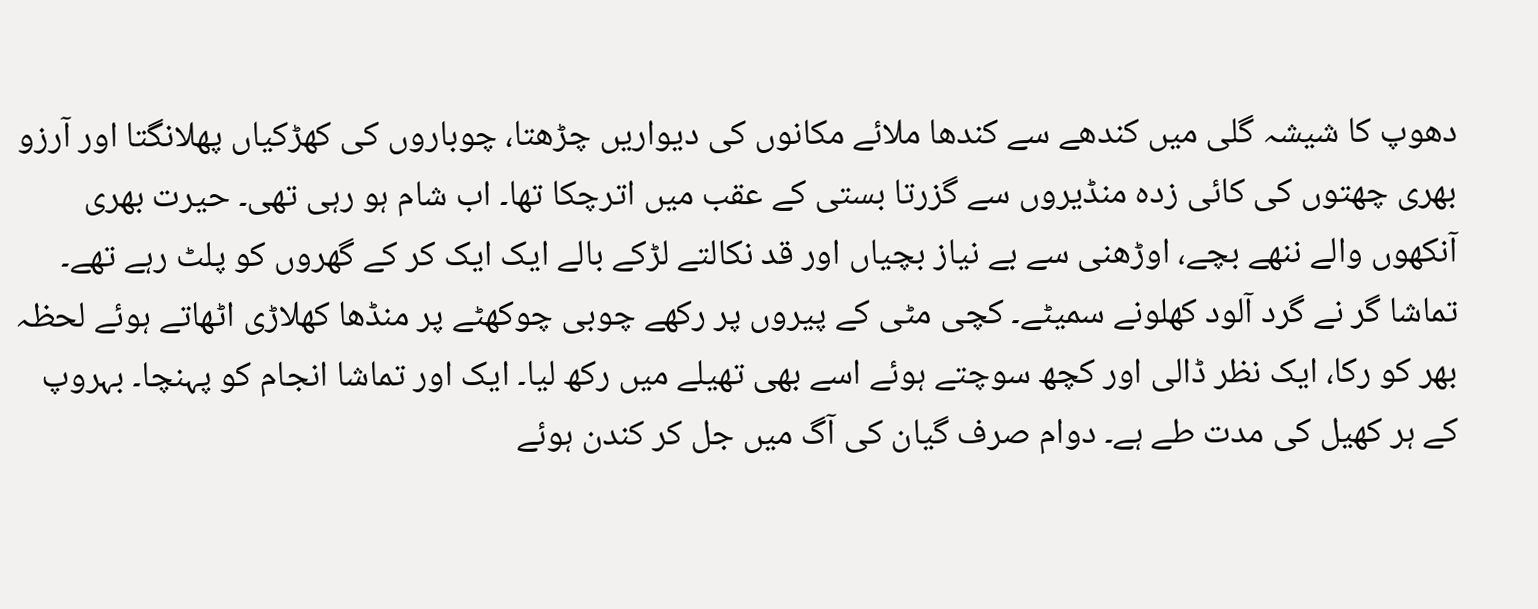دھوپ کا شیشہ گلی میں کندھے سے کندھا ملائے مکانوں کی دیواریں چڑھتا، چوباروں کی کھڑکیاں پھلانگتا اور آرزو بھری چھتوں کی کائی زدہ منڈیروں سے گزرتا بستی کے عقب میں اترچکا تھا۔ اب شام ہو رہی تھی۔ حیرت بھری آنکھوں والے ننھے بچے، اوڑھنی سے بے نیاز بچیاں اور قد نکالتے لڑکے بالے ایک ایک کر کے گھروں کو پلٹ رہے تھے۔ تماشا گر نے گرد آلود کھلونے سمیٹے۔ کچی مٹی کے پیروں پر رکھے چوبی چوکھٹے پر منڈھا کھلاڑی اٹھاتے ہوئے لحظہ بھر کو رکا، ایک نظر ڈالی اور کچھ سوچتے ہوئے اسے بھی تھیلے میں رکھ لیا۔ ایک اور تماشا انجام کو پہنچا۔ بہروپ کے ہر کھیل کی مدت طے ہے۔ دوام صرف گیان کی آگ میں جل کر کندن ہوئے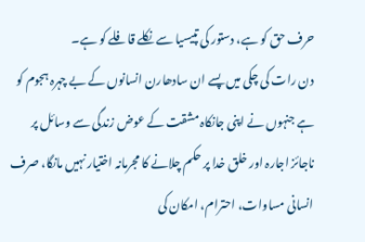حرف حق کو ہے، دستور کی تپیسیا سے نکلے قافلے کو ہے۔
دن رات کی چکی میں پسے ان سادھارن انسانوں کے بے چہرہ ہجوم کو ہے جنہوں نے اپنی جانکاہ مشقت کے عوض زندگی سے وسائل پر ناجائز اجارہ اور خلق خدا پر حکم چلانے کا مجرمانہ اختیار نہیں مانگا، صرف انسانی مساوات، احترام، امکان کی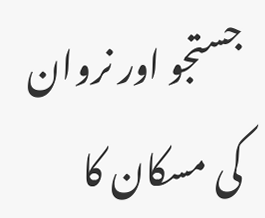جستجو اور نروان کی مسکان کا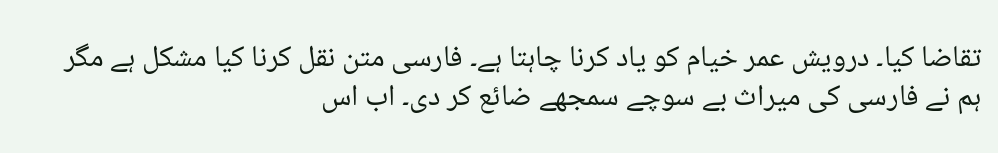تقاضا کیا۔ درویش عمر خیام کو یاد کرنا چاہتا ہے۔ فارسی متن نقل کرنا کیا مشکل ہے مگر ہم نے فارسی کی میراث بے سوچے سمجھے ضائع کر دی۔ اب اس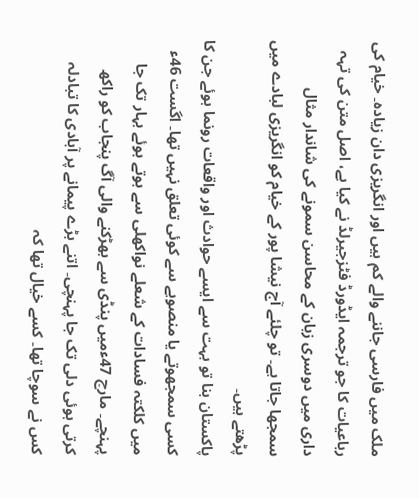ملک میں فارسی جاننے والے کم ہیں اور انگریزی دان زیادہ۔ خیام کی رباعیات کا جو ترجمہ ایڈورڈ فٹزجیرلڈ نے کیا ہے، اصل متن کی تہہ داری میں دوسری زبان کے محاسن سمونے کی شاندار مثال سمجھا جاتا ہے۔ تو چلئے آج نیشا پور کے خیام کو انگریزی لبادے میں پڑھتے ہیں۔
پاکستان بنا تو بہت سے ایسے حوادث اور واقعات رونما ہوئے جن کا کسی سمجھوتے یا منصوبے سے کوئی تعلق نہیں تھا۔ اگست 46ء میں کلکتہ فسادات کے شعلے نواکھلی سے ہوتے ہوئے بہار تک جا پہنچے۔ مارچ 47ءمیں پنڈی سے بھڑکنے والی آگ پنجاب کو راکھ کرتی ہوئی دلی تک جا پہنچی۔ اتنے بڑے پیمانے پر آبادی کا تبادلہ کس نے سوچا تھا۔ کسے خیال تھا کہ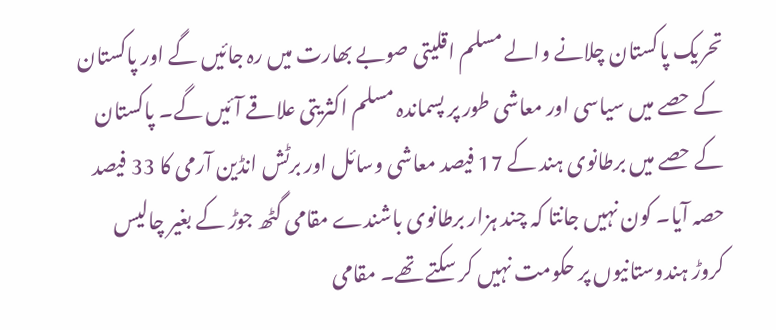تحریک پاکستان چلانے والے مسلم اقلیتی صوبے بھارت میں رہ جائیں گے اور پاکستان کے حصے میں سیاسی اور معاشی طور پر پسماندہ مسلم اکثریتی علاقے آئیں گے۔ پاکستان کے حصے میں برطانوی ہند کے 17 فیصد معاشی وسائل اور برٹش انڈین آرمی کا 33 فیصد حصہ آیا۔ کون نہیں جانتا کہ چند ہزار برطانوی باشندے مقامی گٹھ جوڑ کے بغیر چالیس کروڑ ہندوستانیوں پر حکومت نہیں کر سکتے تھے۔ مقامی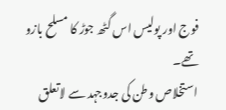فوج اور پولیس اس گٹھ جوڑ کا مسلح بازو تھے۔
استخلاص وطن کی جدوجہد سے لاتعلق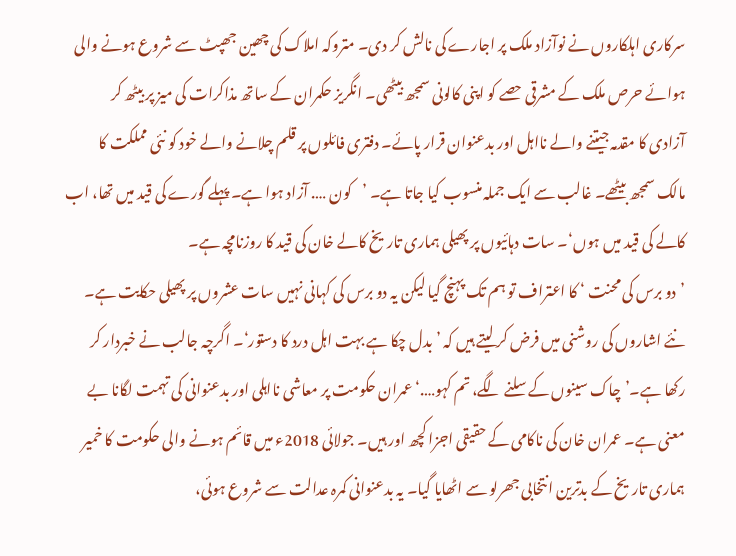سرکاری اہلکاروں نے نوآزاد ملک پر اجارے کی نالش کر دی۔ متروکہ املاک کی چھین جھپٹ سے شروع ہونے والی ہوائے حرص ملک کے مشرقی حصے کو اپنی کالونی سمجھ بیٹھی۔ انگریز حکمران کے ساتھ مذاکرات کی میز پر بیٹھ کر آزادی کا مقدمہ جیتنے والے نااہل اور بدعنوان قرار پائے۔ دفتری فائلوں پر قلم چلانے والے خود کو نئی مملکت کا مالک سمجھ بیٹھے۔ غالب سے ایک جملہ منسوب کیا جاتا ہے۔ ’کون …. آزاد ہوا ہے۔ پہلے گورے کی قید میں تھا، اب کالے کی قید میں ہوں‘۔ سات دہائیوں پر پھیلی ہماری تاریخ کالے خان کی قید کا روزنامچہ ہے۔
’دو برس کی محنت ‘ کا اعتراف تو ہم تک پہنچ گیا لیکن یہ دو برس کی کہانی نہیں سات عشروں پر پھیلی حکایت ہے۔ نئے اشاروں کی روشنی میں فرض کر لیتے ہیں کہ ’بدل چکا ہے بہت اہل درد کا دستور‘۔ اگرچہ جالب نے خبردار کر رکھا ہے۔’چاک سینوں کے سلنے لگے، تم کہو….‘ عمران حکومت پر معاشی نااہلی اور بدعنوانی کی تہمت لگانا بے معنی ہے۔ عمران خان کی ناکامی کے حقیقی اجزا کچھ اور ہیں۔ جولائی 2018ء میں قائم ہونے والی حکومت کا خمیر ہماری تاریخ کے بدترین انتخابی جھرلو سے اٹھایا گیا۔ یہ بدعنوانی کمرہ عدالت سے شروع ہوئی،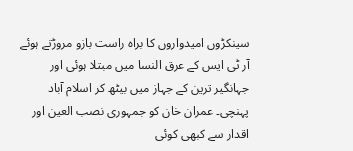سینکڑوں امیدواروں کا براہ راست بازو مروڑتے ہوئے آر ٹی ایس کے عرق النسا میں مبتلا ہوئی اور جہانگیر ترین کے جہاز میں بیٹھ کر اسلام آباد پہنچی۔ عمران خان کو جمہوری نصب العین اور اقدار سے کبھی کوئی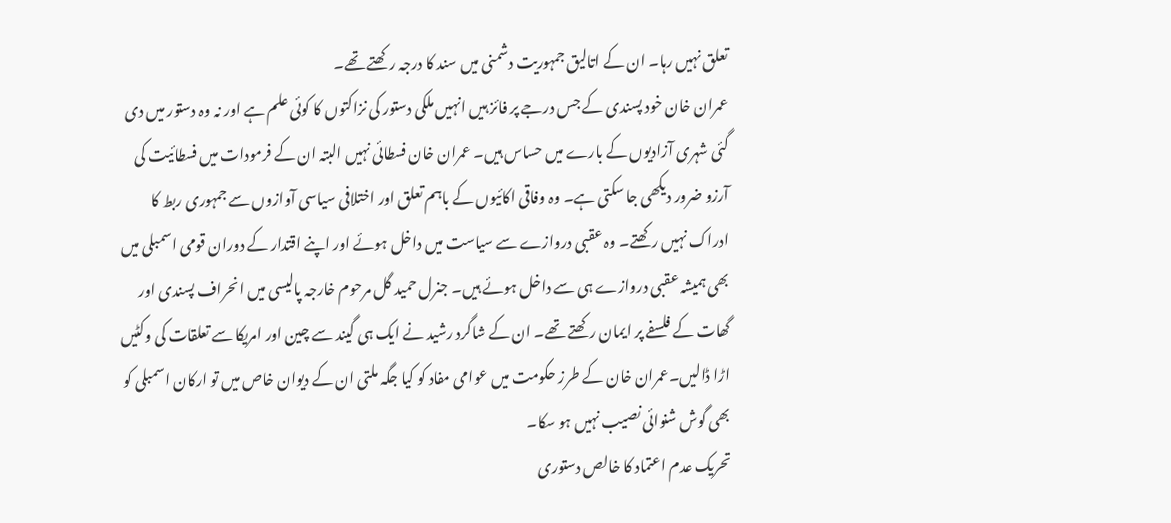تعلق نہیں رہا۔ ان کے اتالیق جمہوریت دشمنی میں سند کا درجہ رکھتے تھے۔
عمران خان خود پسندی کے جس درجے پر فائز ہیں انہیں ملکی دستور کی نزاکتوں کا کوئی علم ہے اور نہ وہ دستور میں دی گئی شہری آزادیوں کے بارے میں حساس ہیں۔ عمران خان فسطائی نہیں البتہ ان کے فرمودات میں فسطائیت کی آرزو ضرور دیکھی جا سکتی ہے۔ وہ وفاقی اکائیوں کے باہم تعلق اور اختلافی سیاسی آوازوں سے جمہوری ربط کا ادراک نہیں رکھتے۔ وہ عقبی دروازے سے سیاست میں داخل ہوئے اور اپنے اقتدار کے دوران قومی اسمبلی میں بھی ہمیشہ عقبی دروازے ہی سے داخل ہوئے ہیں۔ جنرل حمید گل مرحوم خارجہ پالیسی میں انحراف پسندی اور گھات کے فلسفے پر ایمان رکھتے تھے۔ ان کے شاگرد رشید نے ایک ہی گیند سے چین اور امریکا سے تعلقات کی وکٹیں اڑا ڈالیں۔عمران خان کے طرز حکومت میں عوامی مفاد کو کیا جگہ ملتی ان کے دیوان خاص میں تو ارکان اسمبلی کو بھی گوش شنوائی نصیب نہیں ہو سکا۔
تحریک عدم اعتماد کا خالص دستوری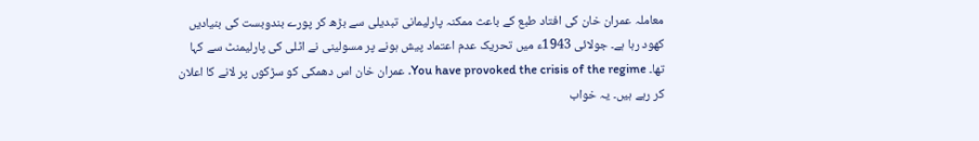معاملہ عمران خان کی افتاد طبع کے باعث ممکنہ پارلیمانی تبدیلی سے بڑھ کر پورے بندوبست کی بنیادیں کھود رہا ہے۔ جولائی 1943ء میں تحریک عدم اعتماد پیش ہونے پر مسولینی نے اٹلی کی پارلیمنٹ سے کہا تھا۔ You have provoked the crisis of the regime. عمران خان اس دھمکی کو سڑکوں پر لانے کا اعلان کر رہے ہیں۔ یہ خواب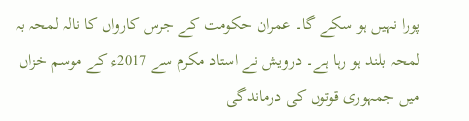پورا نہیں ہو سکے گا۔ عمران حکومت کے جرس کارواں کا نالہ لمحہ بہ لمحہ بلند ہو رہا ہے۔ درویش نے استاد مکرم سے 2017ء کے موسم خزاں میں جمہوری قوتوں کی درماندگی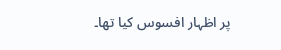پر اظہار افسوس کیا تھا۔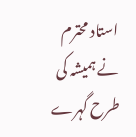استاد محترم نے ہمیشہ کی طرح گہرے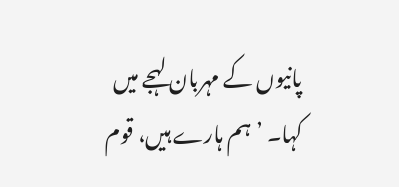پانیوں کے مہربان لہجے میں کہا۔ ’ہم ہارے ہیں، قوم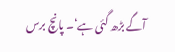آگے بڑھ گئی ہے‘۔ پانچ برس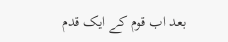بعد اب قوم کے ایک قدم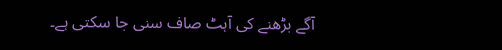آگے بڑھنے کی آہٹ صاف سنی جا سکتی ہے۔